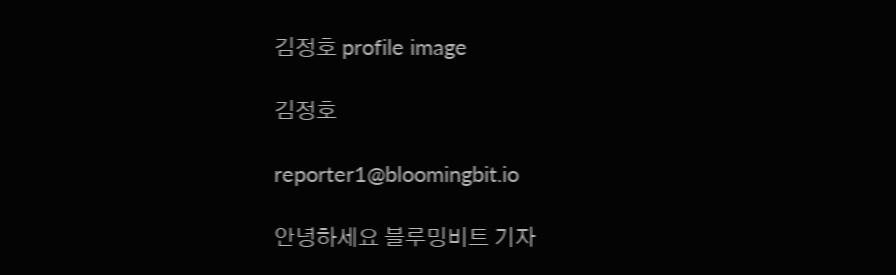김정호 profile image

김정호

reporter1@bloomingbit.io

안녕하세요 블루밍비트 기자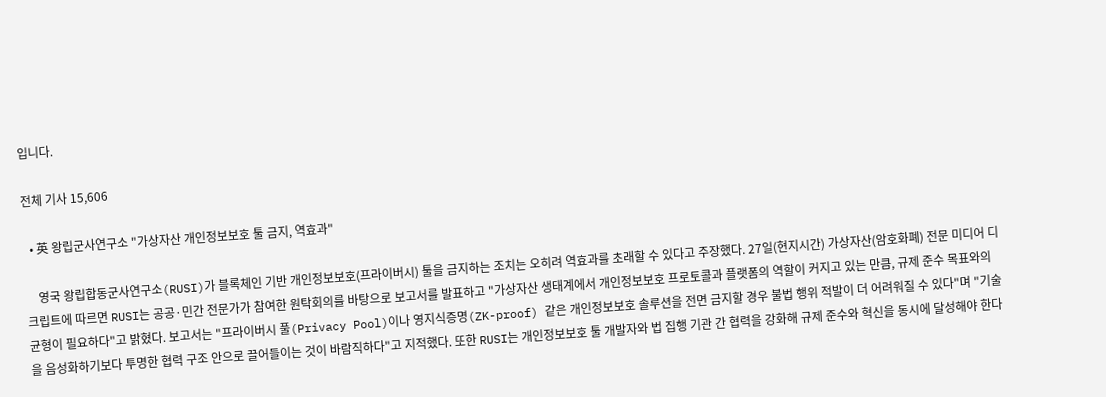입니다.

전체 기사 15,606

  • 英 왕립군사연구소 "가상자산 개인정보보호 툴 금지, 역효과"

    영국 왕립합동군사연구소(RUSI)가 블록체인 기반 개인정보보호(프라이버시) 툴을 금지하는 조치는 오히려 역효과를 초래할 수 있다고 주장했다. 27일(현지시간) 가상자산(암호화폐) 전문 미디어 디크립트에 따르면 RUSI는 공공·민간 전문가가 참여한 원탁회의를 바탕으로 보고서를 발표하고 "가상자산 생태계에서 개인정보보호 프로토콜과 플랫폼의 역할이 커지고 있는 만큼, 규제 준수 목표와의 균형이 필요하다"고 밝혔다. 보고서는 "프라이버시 풀(Privacy Pool)이나 영지식증명(ZK-proof) 같은 개인정보보호 솔루션을 전면 금지할 경우 불법 행위 적발이 더 어려워질 수 있다"며 "기술을 음성화하기보다 투명한 협력 구조 안으로 끌어들이는 것이 바람직하다"고 지적했다. 또한 RUSI는 개인정보보호 툴 개발자와 법 집행 기관 간 협력을 강화해 규제 준수와 혁신을 동시에 달성해야 한다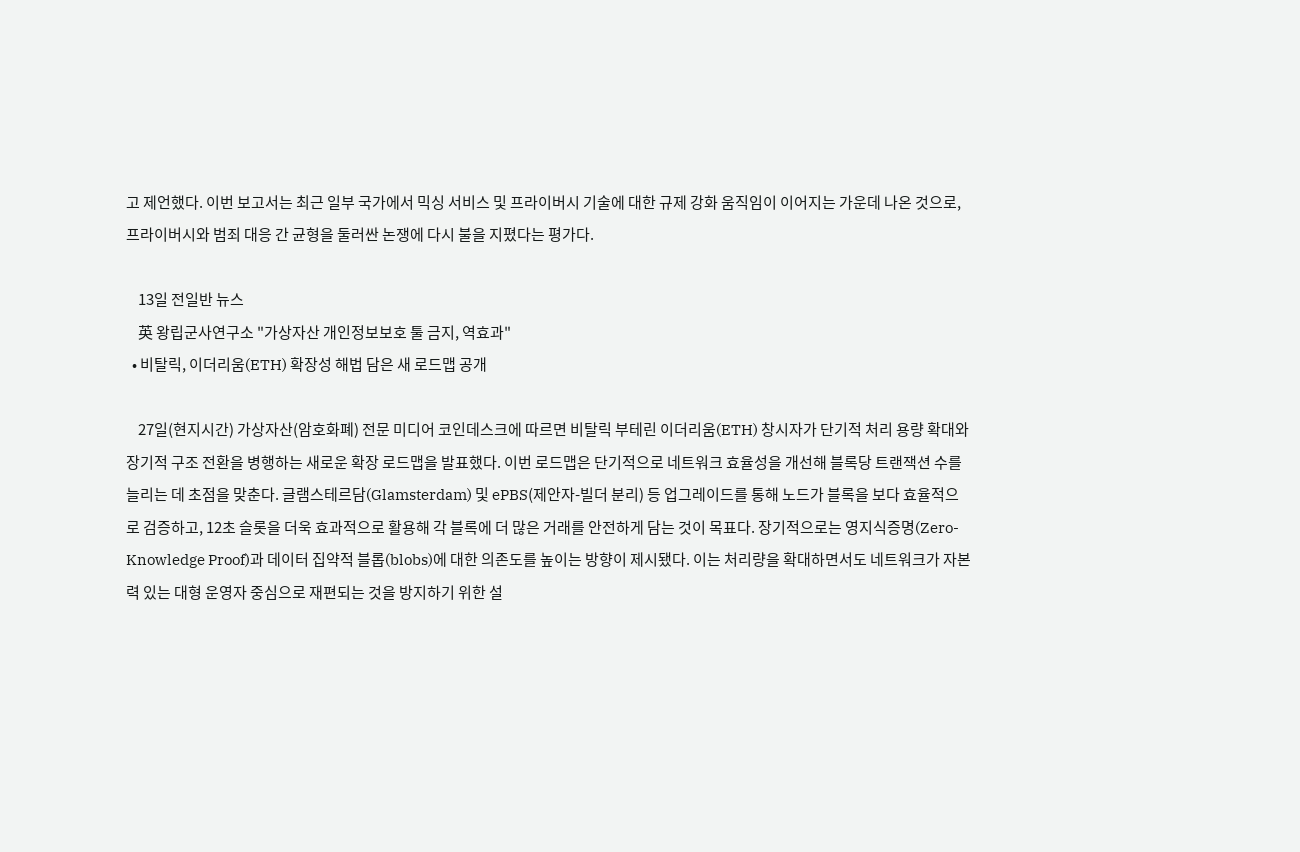고 제언했다. 이번 보고서는 최근 일부 국가에서 믹싱 서비스 및 프라이버시 기술에 대한 규제 강화 움직임이 이어지는 가운데 나온 것으로, 프라이버시와 범죄 대응 간 균형을 둘러싼 논쟁에 다시 불을 지폈다는 평가다.

    13일 전일반 뉴스
    英 왕립군사연구소 "가상자산 개인정보보호 툴 금지, 역효과"
  • 비탈릭, 이더리움(ETH) 확장성 해법 담은 새 로드맵 공개

    27일(현지시간) 가상자산(암호화폐) 전문 미디어 코인데스크에 따르면 비탈릭 부테린 이더리움(ETH) 창시자가 단기적 처리 용량 확대와 장기적 구조 전환을 병행하는 새로운 확장 로드맵을 발표했다. 이번 로드맵은 단기적으로 네트워크 효율성을 개선해 블록당 트랜잭션 수를 늘리는 데 초점을 맞춘다. 글램스테르담(Glamsterdam) 및 ePBS(제안자-빌더 분리) 등 업그레이드를 통해 노드가 블록을 보다 효율적으로 검증하고, 12초 슬롯을 더욱 효과적으로 활용해 각 블록에 더 많은 거래를 안전하게 담는 것이 목표다. 장기적으로는 영지식증명(Zero-Knowledge Proof)과 데이터 집약적 블롭(blobs)에 대한 의존도를 높이는 방향이 제시됐다. 이는 처리량을 확대하면서도 네트워크가 자본력 있는 대형 운영자 중심으로 재편되는 것을 방지하기 위한 설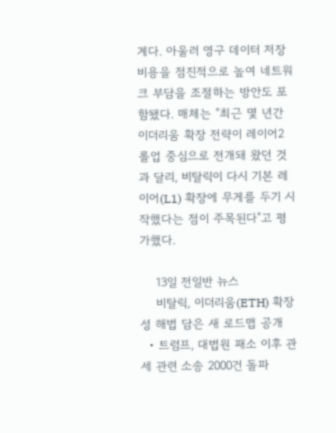계다. 아울러 영구 데이터 저장 비용을 점진적으로 높여 네트워크 부담을 조절하는 방안도 포함됐다. 매체는 "최근 몇 년간 이더리움 확장 전략이 레이어2 롤업 중심으로 전개돼 왔던 것과 달리, 비탈릭이 다시 기본 레이어(L1) 확장에 무게를 두기 시작했다는 점이 주목된다"고 평가했다.

    13일 전일반 뉴스
    비탈릭, 이더리움(ETH) 확장성 해법 담은 새 로드맵 공개
  • 트럼프, 대법원 패소 이후 관세 관련 소송 2000건 돌파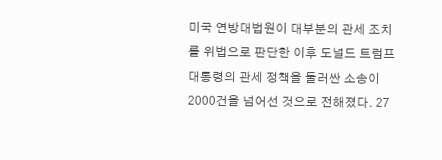미국 연방대법원이 대부분의 관세 조치를 위법으로 판단한 이후 도널드 트럼프 대통령의 관세 정책을 둘러싼 소송이 2000건을 넘어선 것으로 전해졌다. 27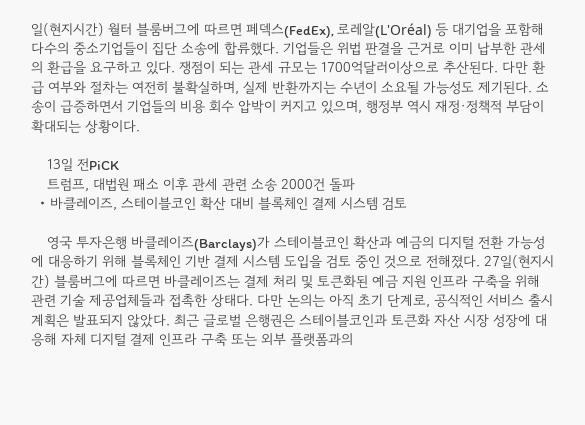일(현지시간) 월터 블룸버그에 따르면 페덱스(FedEx), 로레알(L'Oréal) 등 대기업을 포함해 다수의 중소기업들이 집단 소송에 합류했다. 기업들은 위법 판결을 근거로 이미 납부한 관세의 환급을 요구하고 있다. 쟁점이 되는 관세 규모는 1700억달러이상으로 추산된다. 다만 환급 여부와 절차는 여전히 불확실하며, 실제 반환까지는 수년이 소요될 가능성도 제기된다. 소송이 급증하면서 기업들의 비용 회수 압박이 커지고 있으며, 행정부 역시 재정·정책적 부담이 확대되는 상황이다.

    13일 전PiCK
    트럼프, 대법원 패소 이후 관세 관련 소송 2000건 돌파
  • 바클레이즈, 스테이블코인 확산 대비 블록체인 결제 시스템 검토

    영국 투자은행 바클레이즈(Barclays)가 스테이블코인 확산과 예금의 디지털 전환 가능성에 대응하기 위해 블록체인 기반 결제 시스템 도입을 검토 중인 것으로 전해졌다. 27일(현지시간) 블룸버그에 따르면 바클레이즈는 결제 처리 및 토큰화된 예금 지원 인프라 구축을 위해 관련 기술 제공업체들과 접촉한 상태다. 다만 논의는 아직 초기 단계로, 공식적인 서비스 출시 계획은 발표되지 않았다. 최근 글로벌 은행권은 스테이블코인과 토큰화 자산 시장 성장에 대응해 자체 디지털 결제 인프라 구축 또는 외부 플랫폼과의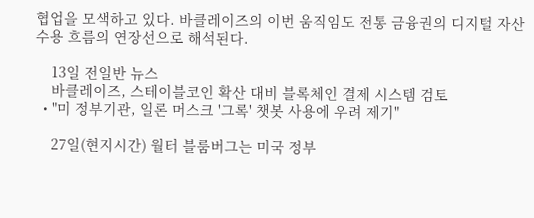협업을 모색하고 있다. 바클레이즈의 이번 움직임도 전통 금융권의 디지털 자산 수용 흐름의 연장선으로 해석된다.

    13일 전일반 뉴스
    바클레이즈, 스테이블코인 확산 대비 블록체인 결제 시스템 검토
  • "미 정부기관, 일론 머스크 '그록' 챗봇 사용에 우려 제기"

    27일(현지시간) 월터 블룸버그는 미국 정부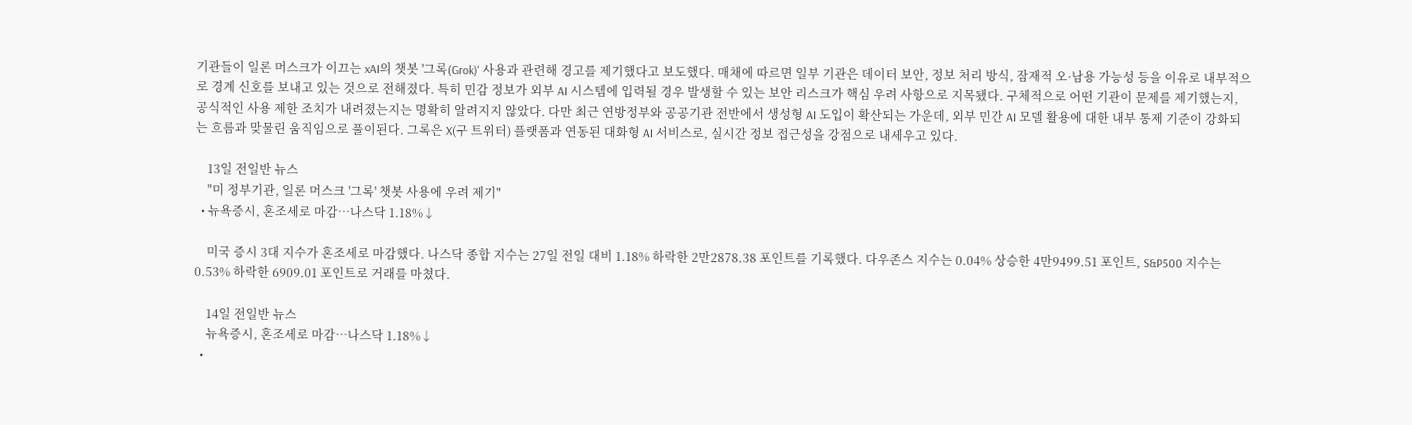기관들이 일론 머스크가 이끄는 xAI의 챗봇 '그록(Grok)' 사용과 관련해 경고를 제기했다고 보도했다. 매채에 따르면 일부 기관은 데이터 보안, 정보 처리 방식, 잠재적 오·남용 가능성 등을 이유로 내부적으로 경계 신호를 보내고 있는 것으로 전해졌다. 특히 민감 정보가 외부 AI 시스템에 입력될 경우 발생할 수 있는 보안 리스크가 핵심 우려 사항으로 지목됐다. 구체적으로 어떤 기관이 문제를 제기했는지, 공식적인 사용 제한 조치가 내려졌는지는 명확히 알려지지 않았다. 다만 최근 연방정부와 공공기관 전반에서 생성형 AI 도입이 확산되는 가운데, 외부 민간 AI 모델 활용에 대한 내부 통제 기준이 강화되는 흐름과 맞물린 움직임으로 풀이된다. 그록은 X(구 트위터) 플랫폼과 연동된 대화형 AI 서비스로, 실시간 정보 접근성을 강점으로 내세우고 있다.

    13일 전일반 뉴스
    "미 정부기관, 일론 머스크 '그록' 챗봇 사용에 우려 제기"
  • 뉴욕증시, 혼조세로 마감…나스닥 1.18%↓

    미국 증시 3대 지수가 혼조세로 마감했다. 나스닥 종합 지수는 27일 전일 대비 1.18% 하락한 2만2878.38 포인트를 기록했다. 다우존스 지수는 0.04% 상승한 4만9499.51 포인트, S&P500 지수는 0.53% 하락한 6909.01 포인트로 거래를 마쳤다.

    14일 전일반 뉴스
    뉴욕증시, 혼조세로 마감…나스닥 1.18%↓
  •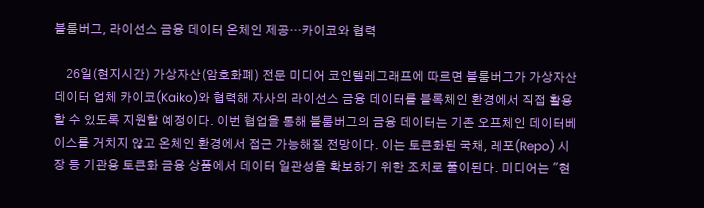블룸버그, 라이선스 금융 데이터 온체인 제공…카이코와 협력

    26일(현지시간) 가상자산(암호화폐) 전문 미디어 코인텔레그래프에 따르면 블룸버그가 가상자산 데이터 업체 카이코(Kaiko)와 협력해 자사의 라이선스 금융 데이터를 블록체인 환경에서 직접 활용할 수 있도록 지원할 예정이다. 이번 협업을 통해 블룸버그의 금융 데이터는 기존 오프체인 데이터베이스를 거치지 않고 온체인 환경에서 접근 가능해질 전망이다. 이는 토큰화된 국채, 레포(Repo) 시장 등 기관용 토큰화 금융 상품에서 데이터 일관성을 확보하기 위한 조치로 풀이된다. 미디어는 "현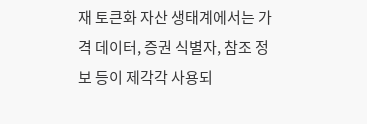재 토큰화 자산 생태계에서는 가격 데이터, 증권 식별자, 참조 정보 등이 제각각 사용되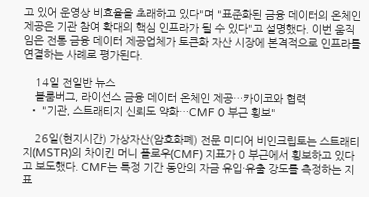고 있어 운영상 비효율을 초래하고 있다"며 "표준화된 금융 데이터의 온체인 제공은 기관 참여 확대의 핵심 인프라가 될 수 있다"고 설명했다. 이번 움직임은 전통 금융 데이터 제공업체가 토큰화 자산 시장에 본격적으로 인프라를 연결하는 사례로 평가된다.

    14일 전일반 뉴스
    블룸버그, 라이선스 금융 데이터 온체인 제공…카이코와 협력
  • "기관, 스트래티지 신뢰도 약화…CMF 0 부근 횡보"

    26일(현지시간) 가상자산(암호화폐) 전문 미디어 비인크립토는 스트래티지(MSTR)의 차이킨 머니 플로우(CMF) 지표가 0 부근에서 횡보하고 있다고 보도했다. CMF는 특정 기간 동안의 자금 유입·유출 강도를 측정하는 지표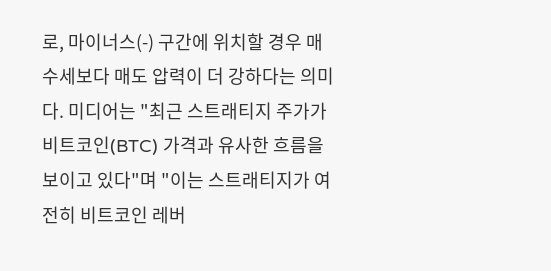로, 마이너스(-) 구간에 위치할 경우 매수세보다 매도 압력이 더 강하다는 의미다. 미디어는 "최근 스트래티지 주가가 비트코인(BTC) 가격과 유사한 흐름을 보이고 있다"며 "이는 스트래티지가 여전히 비트코인 레버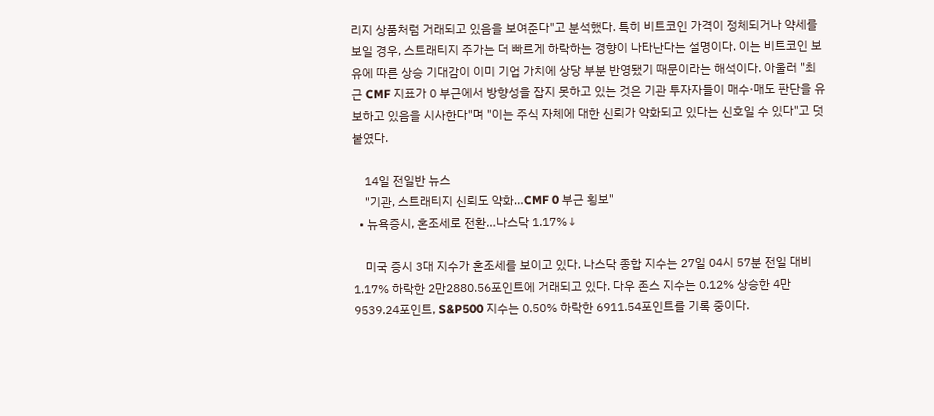리지 상품처럼 거래되고 있음을 보여준다"고 분석했다. 특히 비트코인 가격이 정체되거나 약세를 보일 경우, 스트래티지 주가는 더 빠르게 하락하는 경향이 나타난다는 설명이다. 이는 비트코인 보유에 따른 상승 기대감이 이미 기업 가치에 상당 부분 반영됐기 때문이라는 해석이다. 아울러 "최근 CMF 지표가 0 부근에서 방향성을 잡지 못하고 있는 것은 기관 투자자들이 매수·매도 판단을 유보하고 있음을 시사한다"며 "이는 주식 자체에 대한 신뢰가 약화되고 있다는 신호일 수 있다"고 덧붙였다.

    14일 전일반 뉴스
    "기관, 스트래티지 신뢰도 약화…CMF 0 부근 횡보"
  • 뉴욕증시, 혼조세로 전환…나스닥 1.17%↓

    미국 증시 3대 지수가 혼조세를 보이고 있다. 나스닥 종합 지수는 27일 04시 57분 전일 대비 1.17% 하락한 2만2880.56포인트에 거래되고 있다. 다우 존스 지수는 0.12% 상승한 4만9539.24포인트, S&P500 지수는 0.50% 하락한 6911.54포인트를 기록 중이다.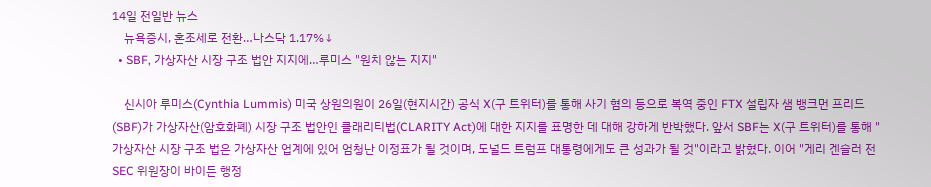14일 전일반 뉴스
    뉴욕증시, 혼조세로 전환…나스닥 1.17%↓
  • SBF, 가상자산 시장 구조 법안 지지에…루미스 "원치 않는 지지"

    신시아 루미스(Cynthia Lummis) 미국 상원의원이 26일(현지시간) 공식 X(구 트위터)를 통해 사기 혐의 등으로 복역 중인 FTX 설립자 샘 뱅크먼 프리드(SBF)가 가상자산(암호화폐) 시장 구조 법안인 클래리티법(CLARITY Act)에 대한 지지를 표명한 데 대해 강하게 반박했다. 앞서 SBF는 X(구 트위터)를 통해 " 가상자산 시장 구조 법은 가상자산 업계에 있어 엄청난 이정표가 될 것이며, 도널드 트럼프 대통령에게도 큰 성과가 될 것"이라고 밝혔다. 이어 "게리 겐슬러 전 SEC 위원장이 바이든 행정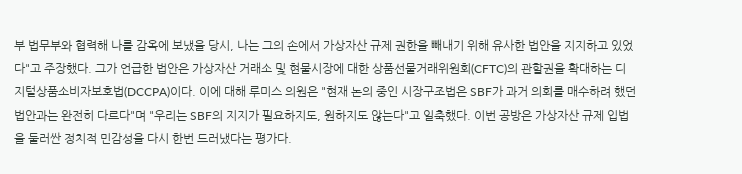부 법무부와 협력해 나를 감옥에 보냈을 당시, 나는 그의 손에서 가상자산 규제 권한을 빼내기 위해 유사한 법안을 지지하고 있었다"고 주장했다. 그가 언급한 법안은 가상자산 거래소 및 현물시장에 대한 상품선물거래위원회(CFTC)의 관할권을 확대하는 디지털상품소비자보호법(DCCPA)이다. 이에 대해 루미스 의원은 "현재 논의 중인 시장구조법은 SBF가 과거 의회를 매수하려 했던 법안과는 완전히 다르다"며 "우리는 SBF의 지지가 필요하지도, 원하지도 않는다"고 일축했다. 이번 공방은 가상자산 규제 입법을 둘러싼 정치적 민감성을 다시 한번 드러냈다는 평가다.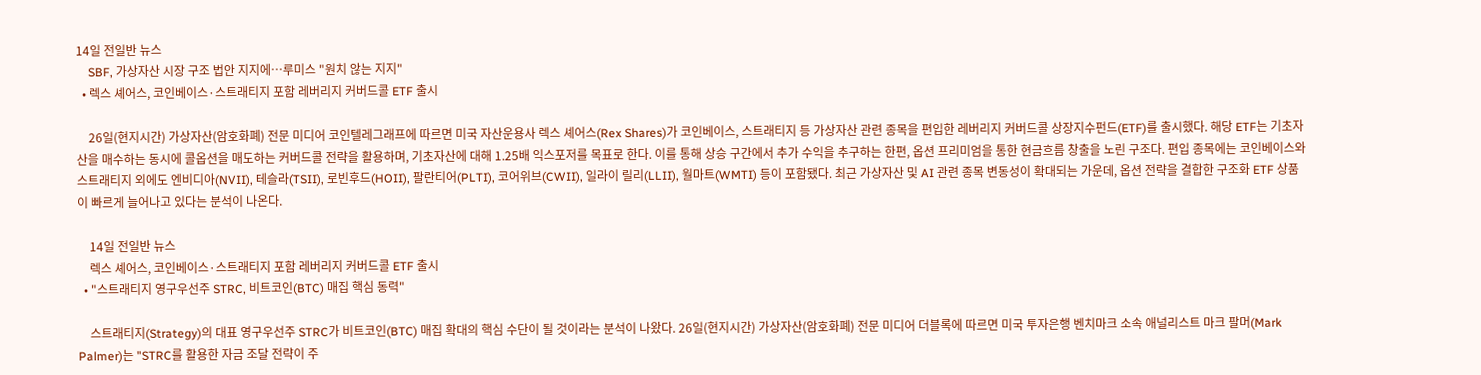14일 전일반 뉴스
    SBF, 가상자산 시장 구조 법안 지지에…루미스 "원치 않는 지지"
  • 렉스 셰어스, 코인베이스·스트래티지 포함 레버리지 커버드콜 ETF 출시

    26일(현지시간) 가상자산(암호화폐) 전문 미디어 코인텔레그래프에 따르면 미국 자산운용사 렉스 셰어스(Rex Shares)가 코인베이스, 스트래티지 등 가상자산 관련 종목을 편입한 레버리지 커버드콜 상장지수펀드(ETF)를 출시했다. 해당 ETF는 기초자산을 매수하는 동시에 콜옵션을 매도하는 커버드콜 전략을 활용하며, 기초자산에 대해 1.25배 익스포저를 목표로 한다. 이를 통해 상승 구간에서 추가 수익을 추구하는 한편, 옵션 프리미엄을 통한 현금흐름 창출을 노린 구조다. 편입 종목에는 코인베이스와 스트래티지 외에도 엔비디아(NVII), 테슬라(TSII), 로빈후드(HOII), 팔란티어(PLTI), 코어위브(CWII), 일라이 릴리(LLII), 월마트(WMTI) 등이 포함됐다. 최근 가상자산 및 AI 관련 종목 변동성이 확대되는 가운데, 옵션 전략을 결합한 구조화 ETF 상품이 빠르게 늘어나고 있다는 분석이 나온다.

    14일 전일반 뉴스
    렉스 셰어스, 코인베이스·스트래티지 포함 레버리지 커버드콜 ETF 출시
  • "스트래티지 영구우선주 STRC, 비트코인(BTC) 매집 핵심 동력"

    스트래티지(Strategy)의 대표 영구우선주 STRC가 비트코인(BTC) 매집 확대의 핵심 수단이 될 것이라는 분석이 나왔다. 26일(현지시간) 가상자산(암호화폐) 전문 미디어 더블록에 따르면 미국 투자은행 벤치마크 소속 애널리스트 마크 팔머(Mark Palmer)는 "STRC를 활용한 자금 조달 전략이 주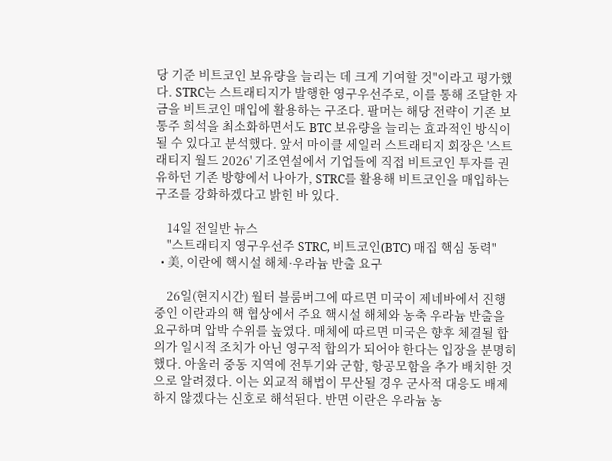당 기준 비트코인 보유량을 늘리는 데 크게 기여할 것"이라고 평가했다. STRC는 스트래티지가 발행한 영구우선주로, 이를 통해 조달한 자금을 비트코인 매입에 활용하는 구조다. 팔머는 해당 전략이 기존 보통주 희석을 최소화하면서도 BTC 보유량을 늘리는 효과적인 방식이 될 수 있다고 분석했다. 앞서 마이클 세일러 스트래티지 회장은 '스트래티지 월드 2026' 기조연설에서 기업들에 직접 비트코인 투자를 권유하던 기존 방향에서 나아가, STRC를 활용해 비트코인을 매입하는 구조를 강화하겠다고 밝힌 바 있다.

    14일 전일반 뉴스
    "스트래티지 영구우선주 STRC, 비트코인(BTC) 매집 핵심 동력"
  • 美, 이란에 핵시설 해체·우라늄 반출 요구

    26일(현지시간) 월터 블룸버그에 따르면 미국이 제네바에서 진행 중인 이란과의 핵 협상에서 주요 핵시설 해체와 농축 우라늄 반출을 요구하며 압박 수위를 높였다. 매체에 따르면 미국은 향후 체결될 합의가 일시적 조치가 아닌 영구적 합의가 되어야 한다는 입장을 분명히 했다. 아울러 중동 지역에 전투기와 군함, 항공모함을 추가 배치한 것으로 알려졌다. 이는 외교적 해법이 무산될 경우 군사적 대응도 배제하지 않겠다는 신호로 해석된다. 반면 이란은 우라늄 농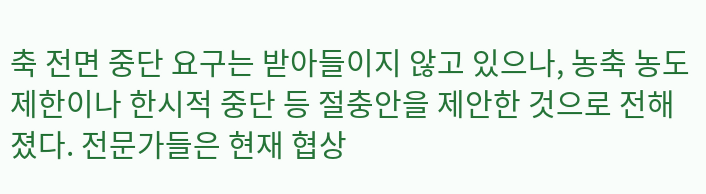축 전면 중단 요구는 받아들이지 않고 있으나, 농축 농도 제한이나 한시적 중단 등 절충안을 제안한 것으로 전해졌다. 전문가들은 현재 협상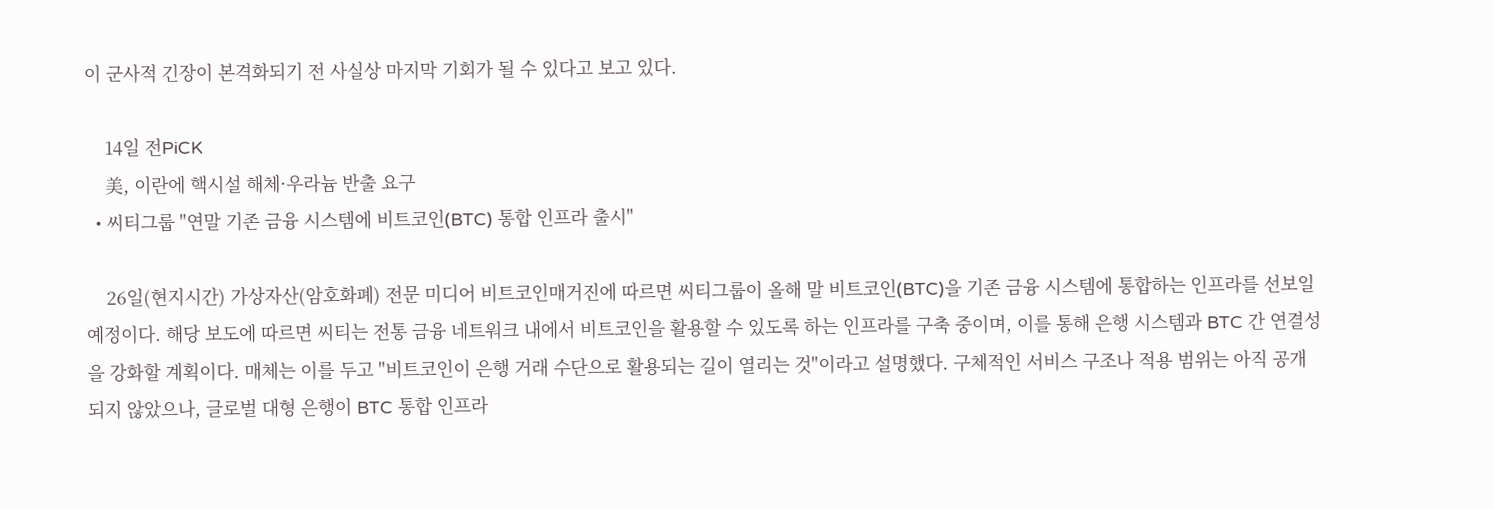이 군사적 긴장이 본격화되기 전 사실상 마지막 기회가 될 수 있다고 보고 있다.

    14일 전PiCK
    美, 이란에 핵시설 해체·우라늄 반출 요구
  • 씨티그룹 "연말 기존 금융 시스템에 비트코인(BTC) 통합 인프라 출시"

    26일(현지시간) 가상자산(암호화폐) 전문 미디어 비트코인매거진에 따르면 씨티그룹이 올해 말 비트코인(BTC)을 기존 금융 시스템에 통합하는 인프라를 선보일 예정이다. 해당 보도에 따르면 씨티는 전통 금융 네트워크 내에서 비트코인을 활용할 수 있도록 하는 인프라를 구축 중이며, 이를 통해 은행 시스템과 BTC 간 연결성을 강화할 계획이다. 매체는 이를 두고 "비트코인이 은행 거래 수단으로 활용되는 길이 열리는 것"이라고 설명했다. 구체적인 서비스 구조나 적용 범위는 아직 공개되지 않았으나, 글로벌 대형 은행이 BTC 통합 인프라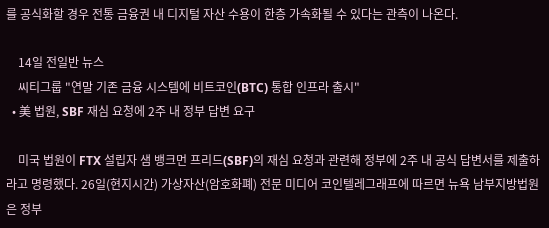를 공식화할 경우 전통 금융권 내 디지털 자산 수용이 한층 가속화될 수 있다는 관측이 나온다.

    14일 전일반 뉴스
    씨티그룹 "연말 기존 금융 시스템에 비트코인(BTC) 통합 인프라 출시"
  • 美 법원, SBF 재심 요청에 2주 내 정부 답변 요구

    미국 법원이 FTX 설립자 샘 뱅크먼 프리드(SBF)의 재심 요청과 관련해 정부에 2주 내 공식 답변서를 제출하라고 명령했다. 26일(현지시간) 가상자산(암호화폐) 전문 미디어 코인텔레그래프에 따르면 뉴욕 남부지방법원은 정부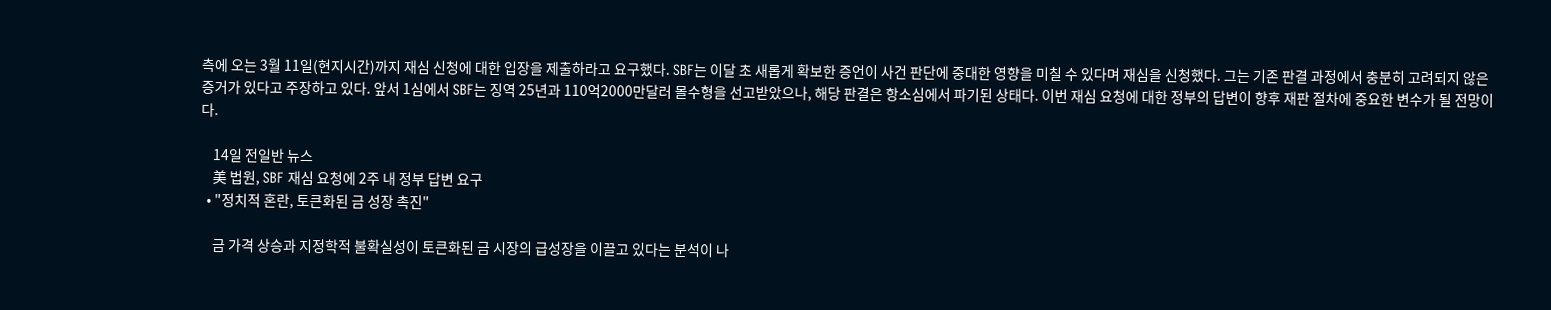측에 오는 3월 11일(현지시간)까지 재심 신청에 대한 입장을 제출하라고 요구했다. SBF는 이달 초 새롭게 확보한 증언이 사건 판단에 중대한 영향을 미칠 수 있다며 재심을 신청했다. 그는 기존 판결 과정에서 충분히 고려되지 않은 증거가 있다고 주장하고 있다. 앞서 1심에서 SBF는 징역 25년과 110억2000만달러 몰수형을 선고받았으나, 해당 판결은 항소심에서 파기된 상태다. 이번 재심 요청에 대한 정부의 답변이 향후 재판 절차에 중요한 변수가 될 전망이다.

    14일 전일반 뉴스
    美 법원, SBF 재심 요청에 2주 내 정부 답변 요구
  • "정치적 혼란, 토큰화된 금 성장 촉진"

    금 가격 상승과 지정학적 불확실성이 토큰화된 금 시장의 급성장을 이끌고 있다는 분석이 나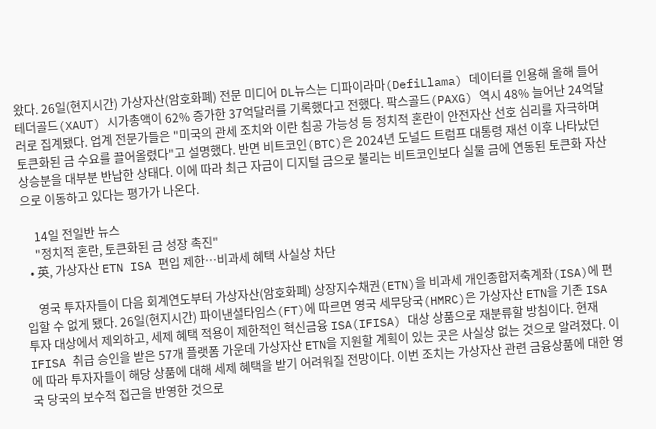왔다. 26일(현지시간) 가상자산(암호화폐) 전문 미디어 DL뉴스는 디파이라마(DefiLlama) 데이터를 인용해 올해 들어 테더골드(XAUT) 시가총액이 62% 증가한 37억달러를 기록했다고 전했다. 팍스골드(PAXG) 역시 48% 늘어난 24억달러로 집계됐다. 업계 전문가들은 "미국의 관세 조치와 이란 침공 가능성 등 정치적 혼란이 안전자산 선호 심리를 자극하며 토큰화된 금 수요를 끌어올렸다"고 설명했다. 반면 비트코인(BTC)은 2024년 도널드 트럼프 대통령 재선 이후 나타났던 상승분을 대부분 반납한 상태다. 이에 따라 최근 자금이 디지털 금으로 불리는 비트코인보다 실물 금에 연동된 토큰화 자산으로 이동하고 있다는 평가가 나온다.

    14일 전일반 뉴스
    "정치적 혼란, 토큰화된 금 성장 촉진"
  • 英, 가상자산 ETN ISA 편입 제한…비과세 혜택 사실상 차단

    영국 투자자들이 다음 회계연도부터 가상자산(암호화폐) 상장지수채권(ETN)을 비과세 개인종합저축계좌(ISA)에 편입할 수 없게 됐다. 26일(현지시간) 파이낸셜타임스(FT)에 따르면 영국 세무당국(HMRC)은 가상자산 ETN을 기존 ISA 투자 대상에서 제외하고, 세제 혜택 적용이 제한적인 혁신금융 ISA(IFISA) 대상 상품으로 재분류할 방침이다. 현재 IFISA 취급 승인을 받은 57개 플랫폼 가운데 가상자산 ETN을 지원할 계획이 있는 곳은 사실상 없는 것으로 알려졌다. 이에 따라 투자자들이 해당 상품에 대해 세제 혜택을 받기 어려워질 전망이다. 이번 조치는 가상자산 관련 금융상품에 대한 영국 당국의 보수적 접근을 반영한 것으로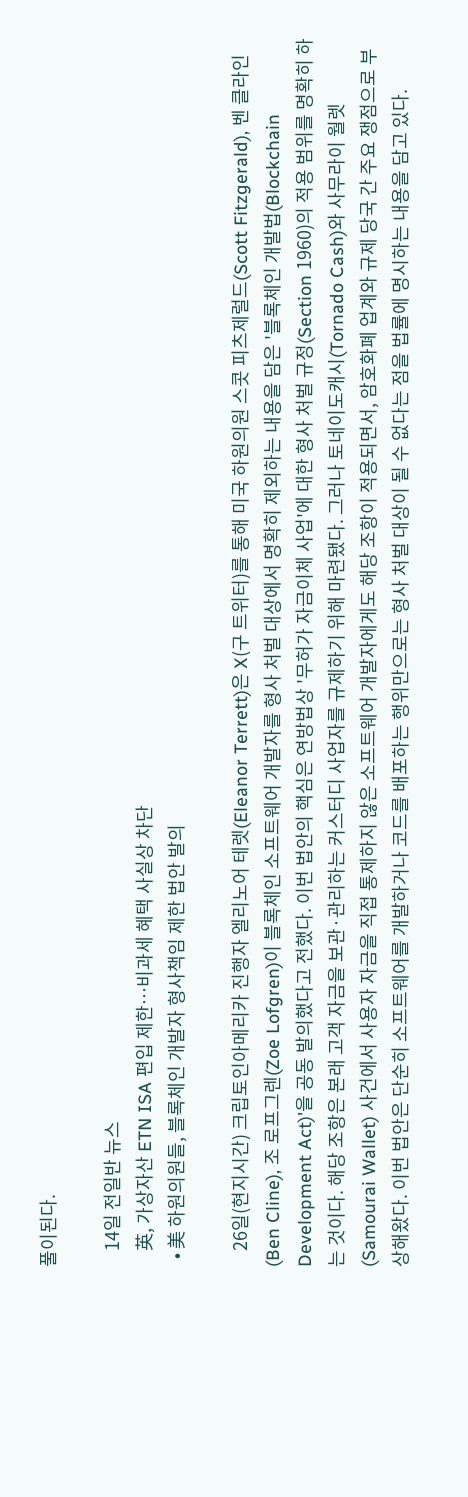풀이된다.

    14일 전일반 뉴스
    英, 가상자산 ETN ISA 편입 제한…비과세 혜택 사실상 차단
  • 美 하원의원들, 블록체인 개발자 형사책임 제한 법안 발의

    26일(현지시간) 크립토인아메리카 진행자 엘리노어 테렛(Eleanor Terrett)은 X(구 트위터)를 통해 미국 하원의원 스콧 피츠제럴드(Scott Fitzgerald), 벤 클라인(Ben Cline), 조 로프그렌(Zoe Lofgren)이 블록체인 소프트웨어 개발자를 형사 처벌 대상에서 명확히 제외하는 내용을 담은 '블록체인 개발법(Blockchain Development Act)'을 공동 발의했다고 전했다. 이번 법안의 핵심은 연방법상 '무허가 자금이체 사업'에 대한 형사 처벌 규정(Section 1960)의 적용 범위를 명확히 하는 것이다. 해당 조항은 본래 고객 자금을 보관·관리하는 커스터디 사업자를 규제하기 위해 마련됐다. 그러나 토네이도캐시(Tornado Cash)와 사무라이 월렛(Samourai Wallet) 사건에서 사용자 자금을 직접 통제하지 않은 소프트웨어 개발자에게도 해당 조항이 적용되면서, 암호화폐 업계와 규제 당국 간 주요 쟁점으로 부상해왔다. 이번 법안은 단순히 소프트웨어를 개발하거나 코드를 배포하는 행위만으로는 형사 처벌 대상이 될 수 없다는 점을 법률에 명시하는 내용을 담고 있다.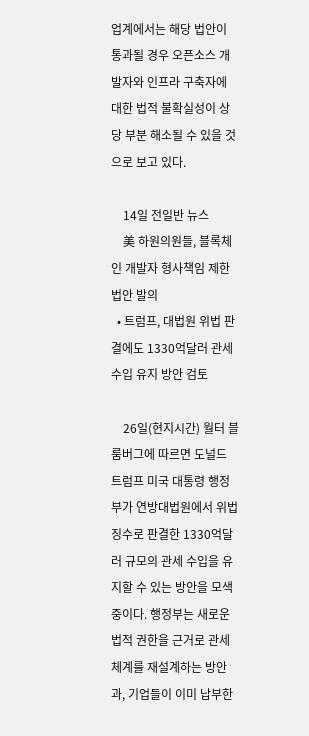업계에서는 해당 법안이 통과될 경우 오픈소스 개발자와 인프라 구축자에 대한 법적 불확실성이 상당 부분 해소될 수 있을 것으로 보고 있다.

    14일 전일반 뉴스
    美 하원의원들, 블록체인 개발자 형사책임 제한 법안 발의
  • 트럼프, 대법원 위법 판결에도 1330억달러 관세 수입 유지 방안 검토

    26일(현지시간) 월터 블룸버그에 따르면 도널드 트럼프 미국 대통령 행정부가 연방대법원에서 위법 징수로 판결한 1330억달러 규모의 관세 수입을 유지할 수 있는 방안을 모색 중이다. 행정부는 새로운 법적 권한을 근거로 관세 체계를 재설계하는 방안과, 기업들이 이미 납부한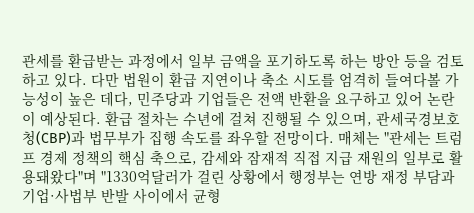관세를 환급받는 과정에서 일부 금액을 포기하도록 하는 방안 등을 검토하고 있다. 다만 법원이 환급 지연이나 축소 시도를 엄격히 들여다볼 가능성이 높은 데다, 민주당과 기업들은 전액 반환을 요구하고 있어 논란이 예상된다. 환급 절차는 수년에 걸쳐 진행될 수 있으며, 관세국경보호청(CBP)과 법무부가 집행 속도를 좌우할 전망이다. 매체는 "관세는 트럼프 경제 정책의 핵심 축으로, 감세와 잠재적 직접 지급 재원의 일부로 활용돼왔다"며 "1330억달러가 걸린 상황에서 행정부는 연방 재정 부담과 기업·사법부 반발 사이에서 균형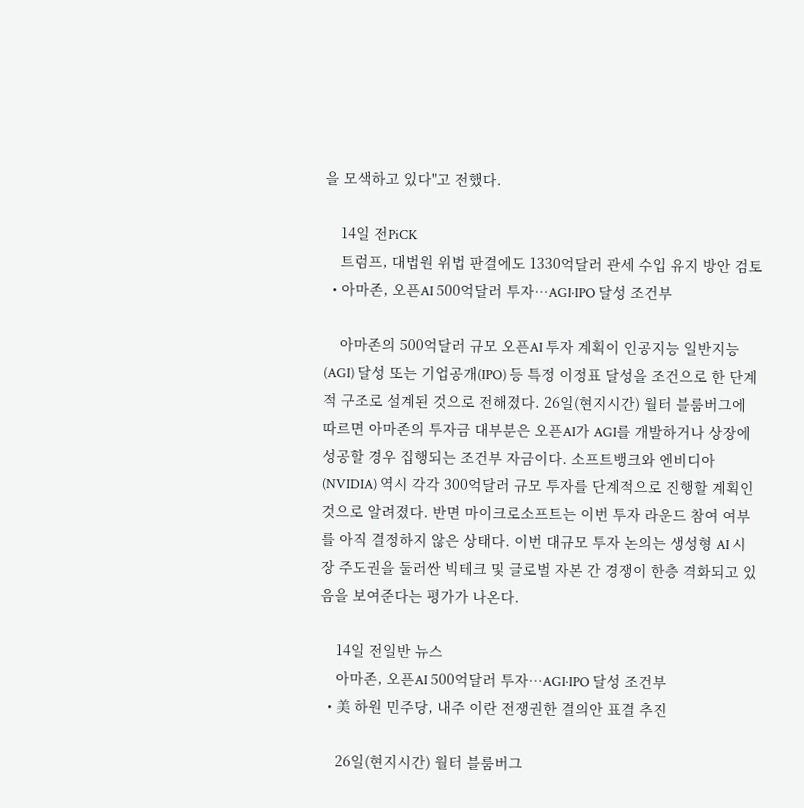을 모색하고 있다"고 전했다.

    14일 전PiCK
    트럼프, 대법원 위법 판결에도 1330억달러 관세 수입 유지 방안 검토
  • 아마존, 오픈AI 500억달러 투자…AGI·IPO 달성 조건부

    아마존의 500억달러 규모 오픈AI 투자 계획이 인공지능 일반지능(AGI) 달성 또는 기업공개(IPO) 등 특정 이정표 달성을 조건으로 한 단계적 구조로 설계된 것으로 전해졌다. 26일(현지시간) 월터 블룸버그에 따르면 아마존의 투자금 대부분은 오픈AI가 AGI를 개발하거나 상장에 성공할 경우 집행되는 조건부 자금이다. 소프트뱅크와 엔비디아(NVIDIA) 역시 각각 300억달러 규모 투자를 단계적으로 진행할 계획인 것으로 알려졌다. 반면 마이크로소프트는 이번 투자 라운드 참여 여부를 아직 결정하지 않은 상태다. 이번 대규모 투자 논의는 생성형 AI 시장 주도권을 둘러싼 빅테크 및 글로벌 자본 간 경쟁이 한층 격화되고 있음을 보여준다는 평가가 나온다.

    14일 전일반 뉴스
    아마존, 오픈AI 500억달러 투자…AGI·IPO 달성 조건부
  • 美 하원 민주당, 내주 이란 전쟁권한 결의안 표결 추진

    26일(현지시간) 월터 블룸버그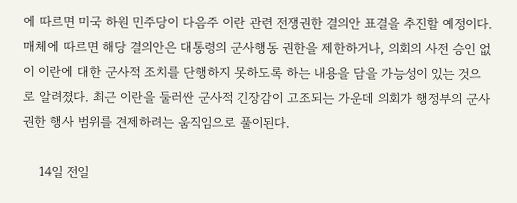에 따르면 미국 하원 민주당이 다음주 이란 관련 전쟁권한 결의안 표결을 추진할 예정이다. 매체에 따르면 해당 결의안은 대통령의 군사행동 권한을 제한하거나, 의회의 사전 승인 없이 이란에 대한 군사적 조치를 단행하지 못하도록 하는 내용을 담을 가능성이 있는 것으로 알려졌다. 최근 이란을 둘러싼 군사적 긴장감이 고조되는 가운데 의회가 행정부의 군사 권한 행사 범위를 견제하려는 움직임으로 풀이된다.

    14일 전일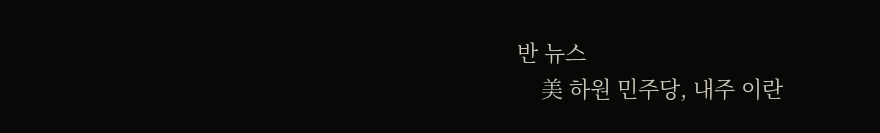반 뉴스
    美 하원 민주당, 내주 이란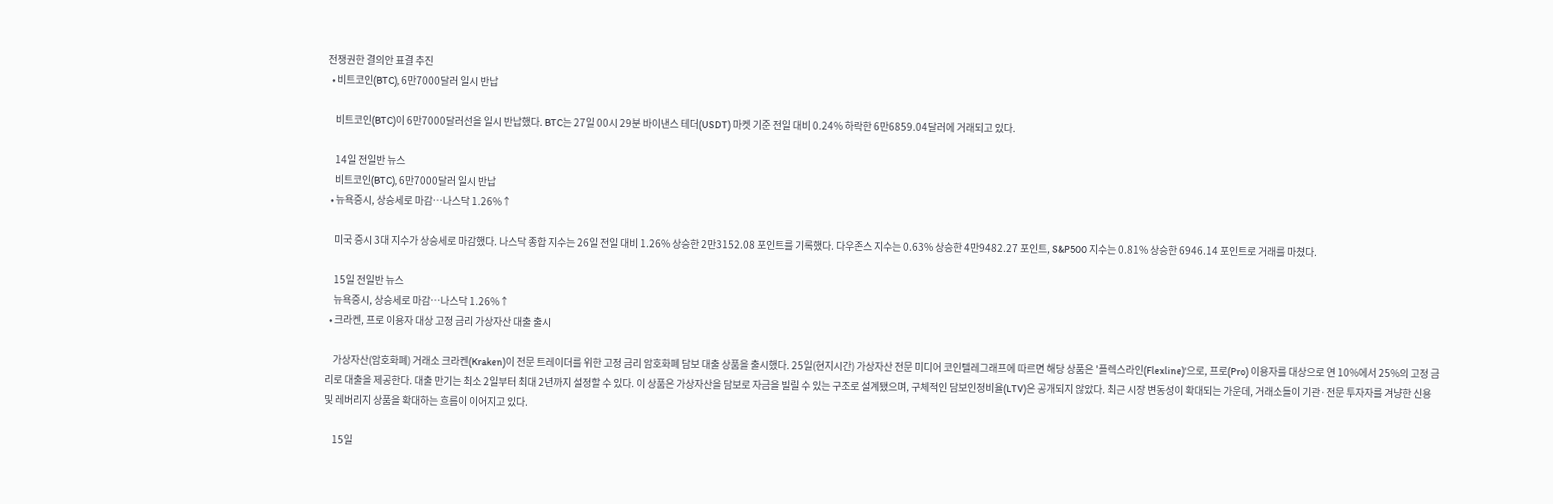전쟁권한 결의안 표결 추진
  • 비트코인(BTC), 6만7000달러 일시 반납

    비트코인(BTC)이 6만7000달러선을 일시 반납했다. BTC는 27일 00시 29분 바이낸스 테더(USDT) 마켓 기준 전일 대비 0.24% 하락한 6만6859.04달러에 거래되고 있다.

    14일 전일반 뉴스
    비트코인(BTC), 6만7000달러 일시 반납
  • 뉴욕증시, 상승세로 마감…나스닥 1.26%↑

    미국 증시 3대 지수가 상승세로 마감했다. 나스닥 종합 지수는 26일 전일 대비 1.26% 상승한 2만3152.08 포인트를 기록했다. 다우존스 지수는 0.63% 상승한 4만9482.27 포인트, S&P500 지수는 0.81% 상승한 6946.14 포인트로 거래를 마쳤다.

    15일 전일반 뉴스
    뉴욕증시, 상승세로 마감…나스닥 1.26%↑
  • 크라켄, 프로 이용자 대상 고정 금리 가상자산 대출 출시

    가상자산(암호화폐) 거래소 크라켄(Kraken)이 전문 트레이더를 위한 고정 금리 암호화폐 담보 대출 상품을 출시했다. 25일(현지시간) 가상자산 전문 미디어 코인텔레그래프에 따르면 해당 상품은 '플렉스라인(Flexline)'으로, 프로(Pro) 이용자를 대상으로 연 10%에서 25%의 고정 금리로 대출을 제공한다. 대출 만기는 최소 2일부터 최대 2년까지 설정할 수 있다. 이 상품은 가상자산을 담보로 자금을 빌릴 수 있는 구조로 설계됐으며, 구체적인 담보인정비율(LTV)은 공개되지 않았다. 최근 시장 변동성이 확대되는 가운데, 거래소들이 기관·전문 투자자를 겨냥한 신용 및 레버리지 상품을 확대하는 흐름이 이어지고 있다.

    15일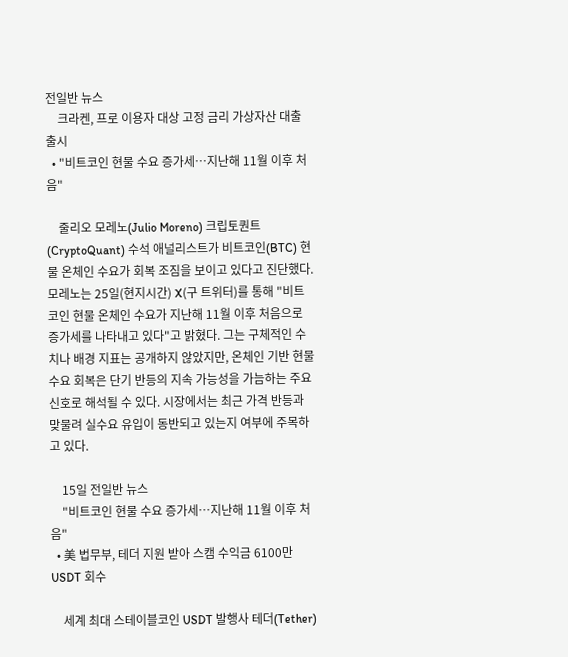전일반 뉴스
    크라켄, 프로 이용자 대상 고정 금리 가상자산 대출 출시
  • "비트코인 현물 수요 증가세…지난해 11월 이후 처음"

    줄리오 모레노(Julio Moreno) 크립토퀀트(CryptoQuant) 수석 애널리스트가 비트코인(BTC) 현물 온체인 수요가 회복 조짐을 보이고 있다고 진단했다. 모레노는 25일(현지시간) X(구 트위터)를 통해 "비트코인 현물 온체인 수요가 지난해 11월 이후 처음으로 증가세를 나타내고 있다"고 밝혔다. 그는 구체적인 수치나 배경 지표는 공개하지 않았지만, 온체인 기반 현물 수요 회복은 단기 반등의 지속 가능성을 가늠하는 주요 신호로 해석될 수 있다. 시장에서는 최근 가격 반등과 맞물려 실수요 유입이 동반되고 있는지 여부에 주목하고 있다.

    15일 전일반 뉴스
    "비트코인 현물 수요 증가세…지난해 11월 이후 처음"
  • 美 법무부, 테더 지원 받아 스캠 수익금 6100만 USDT 회수

    세계 최대 스테이블코인 USDT 발행사 테더(Tether)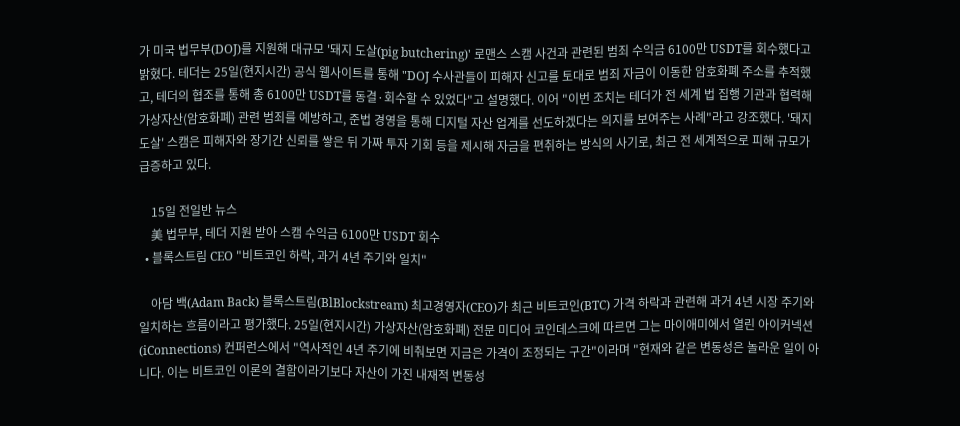가 미국 법무부(DOJ)를 지원해 대규모 '돼지 도살(pig butchering)' 로맨스 스캠 사건과 관련된 범죄 수익금 6100만 USDT를 회수했다고 밝혔다. 테더는 25일(현지시간) 공식 웹사이트를 통해 "DOJ 수사관들이 피해자 신고를 토대로 범죄 자금이 이동한 암호화폐 주소를 추적했고, 테더의 협조를 통해 총 6100만 USDT를 동결·회수할 수 있었다"고 설명했다. 이어 "이번 조치는 테더가 전 세계 법 집행 기관과 협력해 가상자산(암호화폐) 관련 범죄를 예방하고, 준법 경영을 통해 디지털 자산 업계를 선도하겠다는 의지를 보여주는 사례"라고 강조했다. '돼지 도살' 스캠은 피해자와 장기간 신뢰를 쌓은 뒤 가짜 투자 기회 등을 제시해 자금을 편취하는 방식의 사기로, 최근 전 세계적으로 피해 규모가 급증하고 있다.

    15일 전일반 뉴스
    美 법무부, 테더 지원 받아 스캠 수익금 6100만 USDT 회수
  • 블록스트림 CEO "비트코인 하락, 과거 4년 주기와 일치"

    아담 백(Adam Back) 블록스트림(BlBlockstream) 최고경영자(CEO)가 최근 비트코인(BTC) 가격 하락과 관련해 과거 4년 시장 주기와 일치하는 흐름이라고 평가했다. 25일(현지시간) 가상자산(암호화폐) 전문 미디어 코인데스크에 따르면 그는 마이애미에서 열린 아이커넥션(iConnections) 컨퍼런스에서 "역사적인 4년 주기에 비춰보면 지금은 가격이 조정되는 구간"이라며 "현재와 같은 변동성은 놀라운 일이 아니다. 이는 비트코인 이론의 결함이라기보다 자산이 가진 내재적 변동성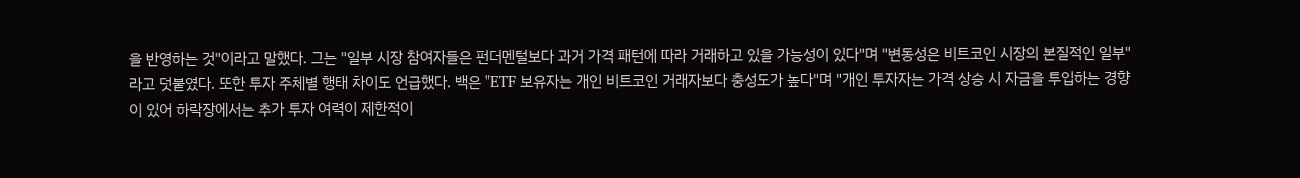을 반영하는 것"이라고 말했다. 그는 "일부 시장 참여자들은 펀더멘털보다 과거 가격 패턴에 따라 거래하고 있을 가능성이 있다"며 "변동성은 비트코인 시장의 본질적인 일부"라고 덧붙였다. 또한 투자 주체별 행태 차이도 언급했다. 백은 "ETF 보유자는 개인 비트코인 거래자보다 충성도가 높다"며 "개인 투자자는 가격 상승 시 자금을 투입하는 경향이 있어 하락장에서는 추가 투자 여력이 제한적이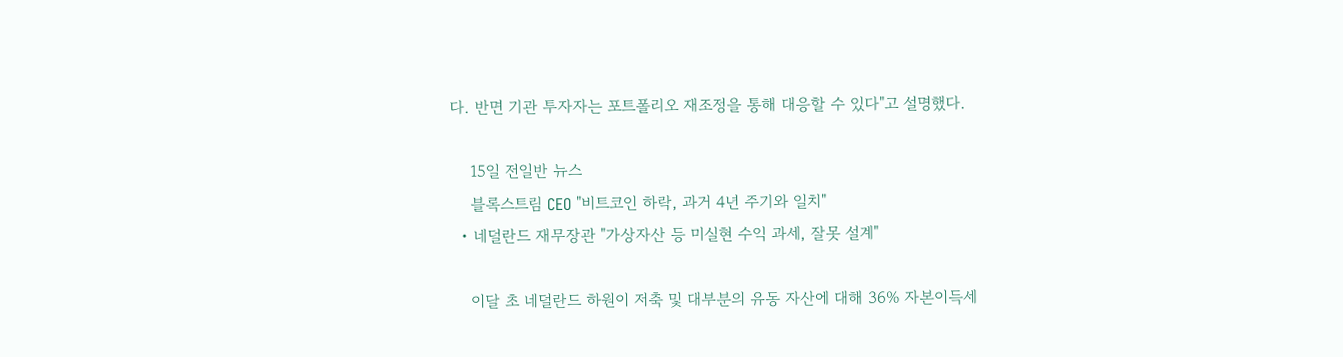다. 반면 기관 투자자는 포트폴리오 재조정을 통해 대응할 수 있다"고 설명했다.

    15일 전일반 뉴스
    블록스트림 CEO "비트코인 하락, 과거 4년 주기와 일치"
  • 네덜란드 재무장관 "가상자산 등 미실현 수익 과세, 잘못 설계"

    이달 초 네덜란드 하원이 저축 및 대부분의 유동 자산에 대해 36% 자본이득세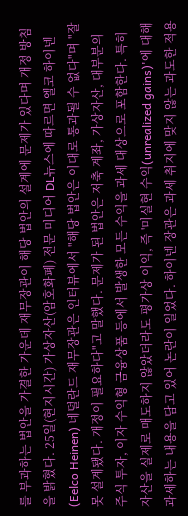를 부과하는 법안을 가결한 가운데 재무장관이 해당 법안의 설계에 문제가 있다며 개정 방침을 밝혔다. 25일(현지시간) 가상자산(암호화폐) 전문 미디어 DL뉴스에 따르면 엘코 하이넨(Eelco Heinen) 네덜란드 재무장관은 인터뷰에서 "해당 법안은 이대로 통과될 수 없다"며 "잘못 설계됐다. 개정이 필요하다"고 말했다. 문제가 된 법안은 저축 계좌, 가상자산, 대부분의 주식 투자, 이자 수익형 금융상품 등에서 발생한 모든 수익을 과세 대상으로 포함한다. 특히 자산을 실제로 매도하지 않았더라도 평가상 이익, 즉 '미실현 수익(unrealized gains)'에 대해 과세하는 내용을 담고 있어 논란이 일었다. 하이넨 장관은 과세 취지에 맞지 않는 과도한 적용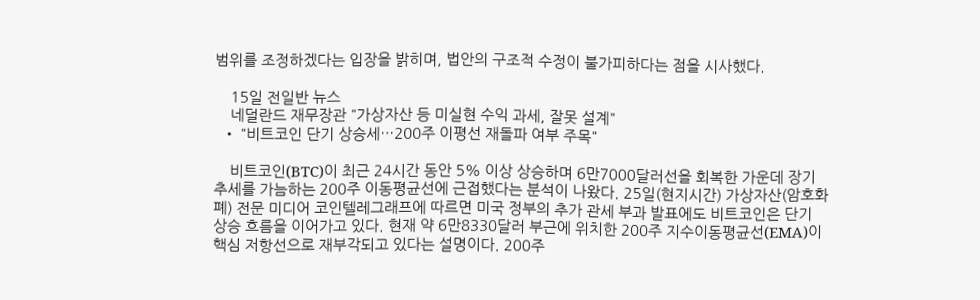범위를 조정하겠다는 입장을 밝히며, 법안의 구조적 수정이 불가피하다는 점을 시사했다.

    15일 전일반 뉴스
    네덜란드 재무장관 "가상자산 등 미실현 수익 과세, 잘못 설계"
  • "비트코인 단기 상승세…200주 이평선 재돌파 여부 주목"

    비트코인(BTC)이 최근 24시간 동안 5% 이상 상승하며 6만7000달러선을 회복한 가운데 장기 추세를 가늠하는 200주 이동평균선에 근접했다는 분석이 나왔다. 25일(현지시간) 가상자산(암호화폐) 전문 미디어 코인텔레그래프에 따르면 미국 정부의 추가 관세 부과 발표에도 비트코인은 단기 상승 흐름을 이어가고 있다. 현재 약 6만8330달러 부근에 위치한 200주 지수이동평균선(EMA)이 핵심 저항선으로 재부각되고 있다는 설명이다. 200주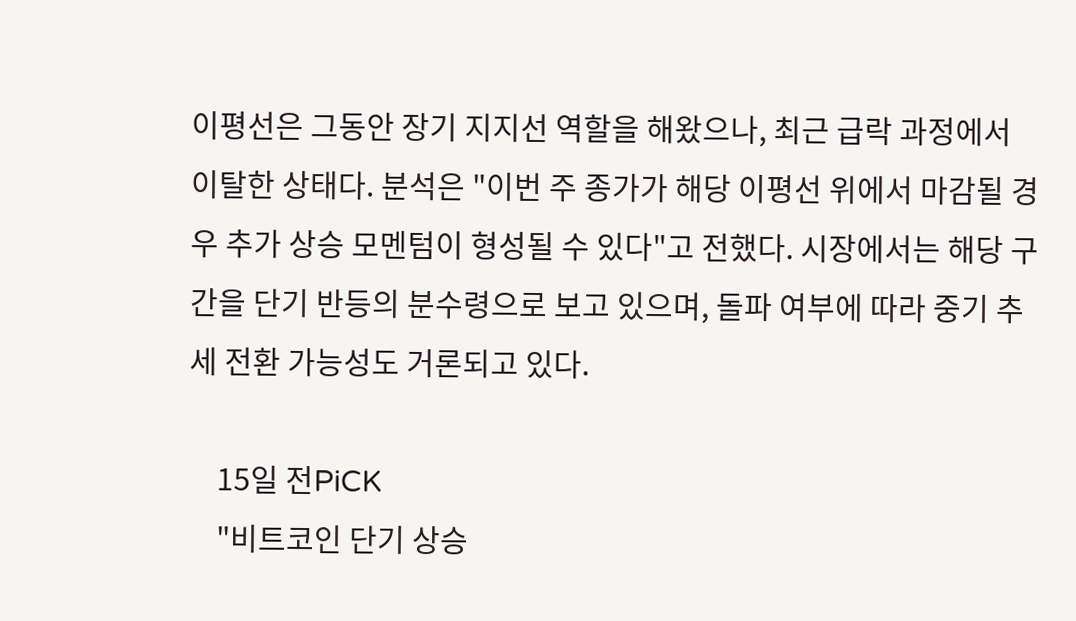이평선은 그동안 장기 지지선 역할을 해왔으나, 최근 급락 과정에서 이탈한 상태다. 분석은 "이번 주 종가가 해당 이평선 위에서 마감될 경우 추가 상승 모멘텀이 형성될 수 있다"고 전했다. 시장에서는 해당 구간을 단기 반등의 분수령으로 보고 있으며, 돌파 여부에 따라 중기 추세 전환 가능성도 거론되고 있다.

    15일 전PiCK
    "비트코인 단기 상승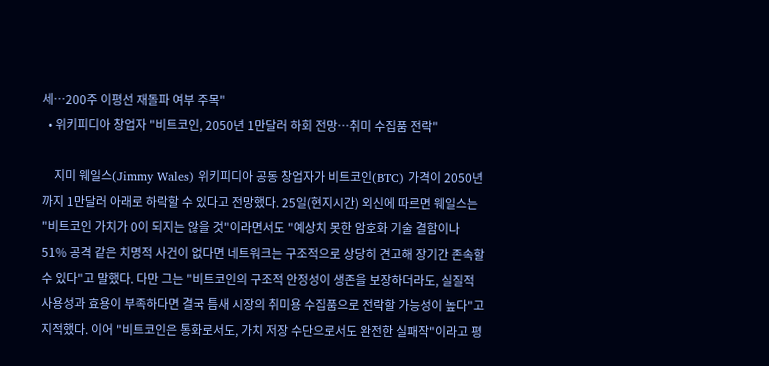세…200주 이평선 재돌파 여부 주목"
  • 위키피디아 창업자 "비트코인, 2050년 1만달러 하회 전망…취미 수집품 전락"

    지미 웨일스(Jimmy Wales) 위키피디아 공동 창업자가 비트코인(BTC) 가격이 2050년까지 1만달러 아래로 하락할 수 있다고 전망했다. 25일(현지시간) 외신에 따르면 웨일스는 "비트코인 가치가 0이 되지는 않을 것"이라면서도 "예상치 못한 암호화 기술 결함이나 51% 공격 같은 치명적 사건이 없다면 네트워크는 구조적으로 상당히 견고해 장기간 존속할 수 있다"고 말했다. 다만 그는 "비트코인의 구조적 안정성이 생존을 보장하더라도, 실질적 사용성과 효용이 부족하다면 결국 틈새 시장의 취미용 수집품으로 전락할 가능성이 높다"고 지적했다. 이어 "비트코인은 통화로서도, 가치 저장 수단으로서도 완전한 실패작"이라고 평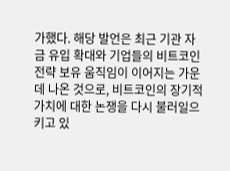가했다. 해당 발언은 최근 기관 자금 유입 확대와 기업들의 비트코인 전략 보유 움직임이 이어지는 가운데 나온 것으로, 비트코인의 장기적 가치에 대한 논쟁을 다시 불러일으키고 있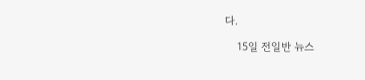다.

    15일 전일반 뉴스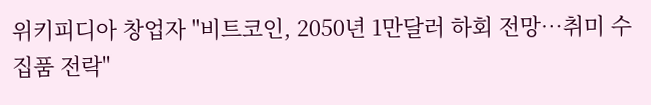위키피디아 창업자 "비트코인, 2050년 1만달러 하회 전망…취미 수집품 전락"